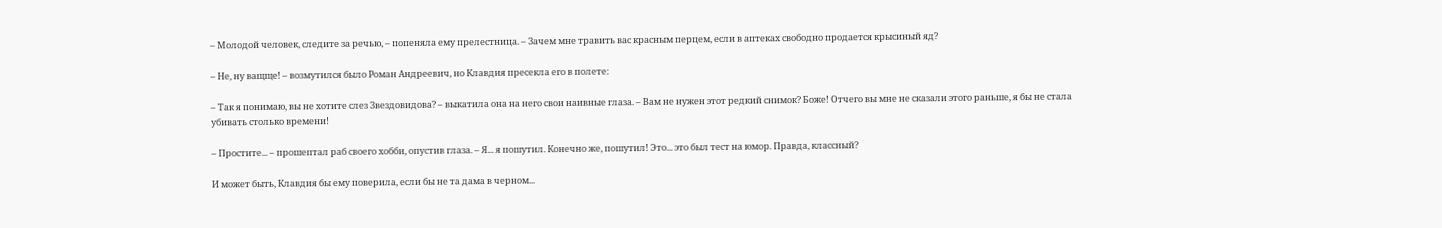– Молодой человек, следите за речью, – попеняла ему прелестница. – Зачем мне травить вас красным перцем, если в аптеках свободно продается крысиный яд?

– Не, ну ващще! – возмутился было Роман Андреевич, но Клавдия пресекла его в полете:

– Так я понимаю, вы не хотите слез Звездовидова? – выкатила она на него свои наивные глаза. – Вам не нужен этот редкий снимок? Боже! Отчего вы мне не сказали этого раньше, я бы не стала убивать столько времени!

– Простите... – прошептал раб своего хобби, опустив глаза. – Я... я пошутил. Конечно же, пошутил! Это... это был тест на юмор. Правда, классный?

И может быть, Клавдия бы ему поверила, если бы не та дама в черном...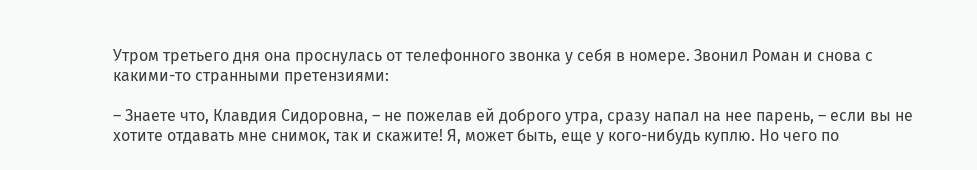Утром третьего дня она проснулась от телефонного звонка у себя в номере. Звонил Роман и снова с какими-то странными претензиями:

– Знаете что, Клавдия Сидоровна, – не пожелав ей доброго утра, сразу напал на нее парень, – если вы не хотите отдавать мне снимок, так и скажите! Я, может быть, еще у кого-нибудь куплю. Но чего по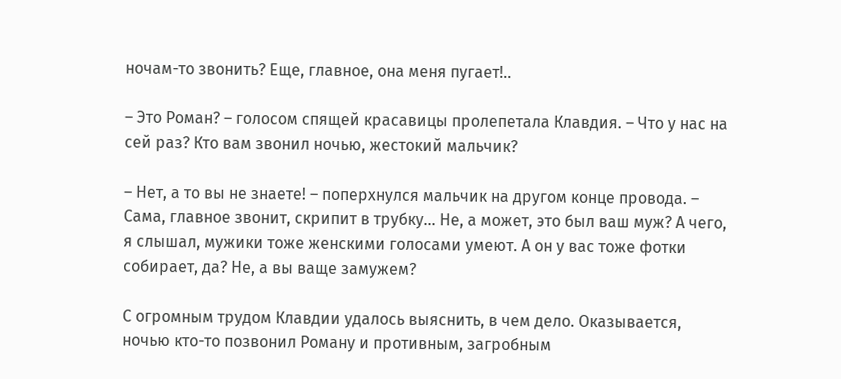ночам-то звонить? Еще, главное, она меня пугает!..

– Это Роман? – голосом спящей красавицы пролепетала Клавдия. – Что у нас на сей раз? Кто вам звонил ночью, жестокий мальчик?

– Нет, а то вы не знаете! – поперхнулся мальчик на другом конце провода. – Сама, главное звонит, скрипит в трубку... Не, а может, это был ваш муж? А чего, я слышал, мужики тоже женскими голосами умеют. А он у вас тоже фотки собирает, да? Не, а вы ваще замужем?

С огромным трудом Клавдии удалось выяснить, в чем дело. Оказывается, ночью кто-то позвонил Роману и противным, загробным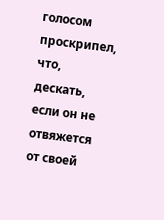голосом проскрипел, что, дескать, если он не отвяжется от своей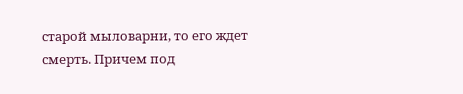старой мыловарни, то его ждет смерть. Причем под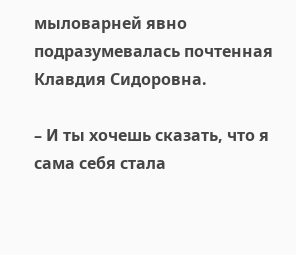мыловарней явно подразумевалась почтенная Клавдия Сидоровна.

– И ты хочешь сказать, что я сама себя стала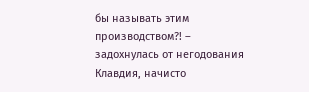бы называть этим производством?! – задохнулась от негодования Клавдия, начисто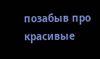позабыв про красивые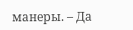манеры. – Да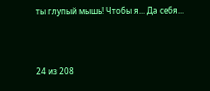ты глупый мышь! Чтобы я... Да себя...



24 из 208